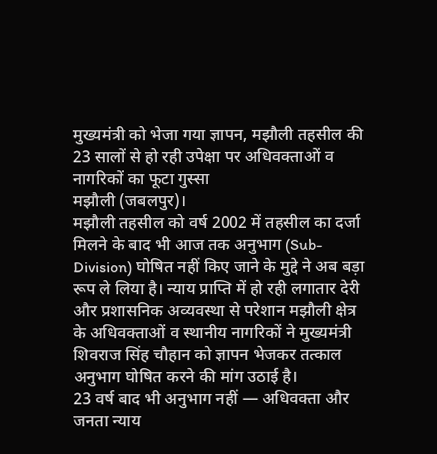मुख्यमंत्री को भेजा गया ज्ञापन, मझौली तहसील की 23 सालों से हो रही उपेक्षा पर अधिवक्ताओं व नागरिकों का फूटा गुस्सा
मझौली (जबलपुर)।
मझौली तहसील को वर्ष 2002 में तहसील का दर्जा मिलने के बाद भी आज तक अनुभाग (Sub-Division) घोषित नहीं किए जाने के मुद्दे ने अब बड़ा रूप ले लिया है। न्याय प्राप्ति में हो रही लगातार देरी और प्रशासनिक अव्यवस्था से परेशान मझौली क्षेत्र के अधिवक्ताओं व स्थानीय नागरिकों ने मुख्यमंत्री शिवराज सिंह चौहान को ज्ञापन भेजकर तत्काल अनुभाग घोषित करने की मांग उठाई है।
23 वर्ष बाद भी अनुभाग नहीं — अधिवक्ता और जनता न्याय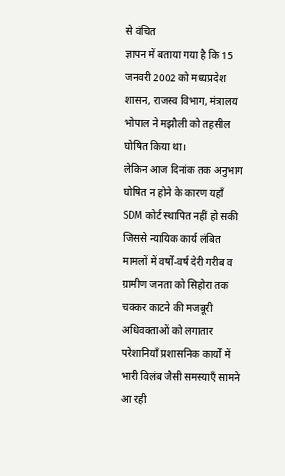से वंचित
ज्ञापन में बताया गया है कि 15 जनवरी 2002 को मध्यप्रदेश शासन, राजस्व विभाग, मंत्रालय भोपाल ने मझौली को तहसील घोषित किया था।
लेकिन आज दिनांक तक अनुभाग घोषित न होने के कारण यहाँ SDM कोर्ट स्थापित नहीं हो सकी जिससे न्यायिक कार्य लंबित मामलों में वर्षों-वर्ष देरी गरीब व ग्रामीण जनता को सिहोरा तक चक्कर काटने की मजबूरी अधिवक्ताओं को लगातार परेशानियाँ प्रशासनिक कार्यों में भारी विलंब जैसी समस्याएँ सामने आ रही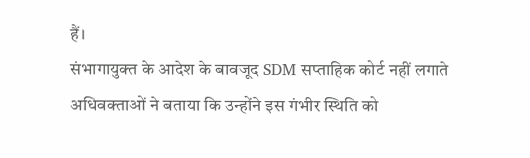हैं।
संभागायुक्त के आदेश के बावजूद SDM सप्ताहिक कोर्ट नहीं लगाते
अधिवक्ताओं ने बताया कि उन्होंने इस गंभीर स्थिति को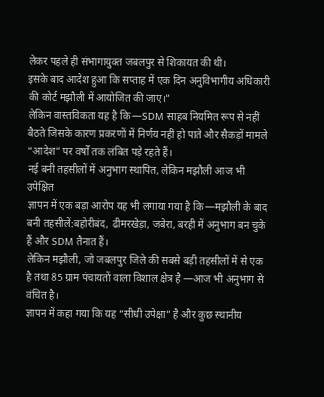लेकर पहले ही संभागायुक्त जबलपुर से शिकायत की थी।
इसके बाद आदेश हुआ कि सप्ताह में एक दिन अनुविभागीय अधिकारी की कोर्ट मझौली में आयोजित की जाए।”
लेकिन वास्तविकता यह है कि—SDM साहब नियमित रूप से नहीं बैठते जिसके कारण प्रकरणों में निर्णय नहीं हो पाते और सैकड़ों मामले “आदेश” पर वर्षों तक लंबित पड़े रहते हैं।
नई बनी तहसीलों में अनुभाग स्थापित, लेकिन मझौली आज भी उपेक्षित
ज्ञापन में एक बड़ा आरोप यह भी लगाया गया है कि—मझौली के बाद बनी तहसीलें:बहोरीबंद, ढीमरखेड़ा, जबेरा, बरही में अनुभाग बन चुके हैं और SDM तैनात हैं।
लेकिन मझौली, जो जबलपुर जिले की सबसे बड़ी तहसीलों में से एक है तथा 85 ग्राम पंचायतों वाला विशाल क्षेत्र है —आज भी अनुभाग से वंचित है।
ज्ञापन में कहा गया कि यह “सीधी उपेक्षा” है और कुछ स्थानीय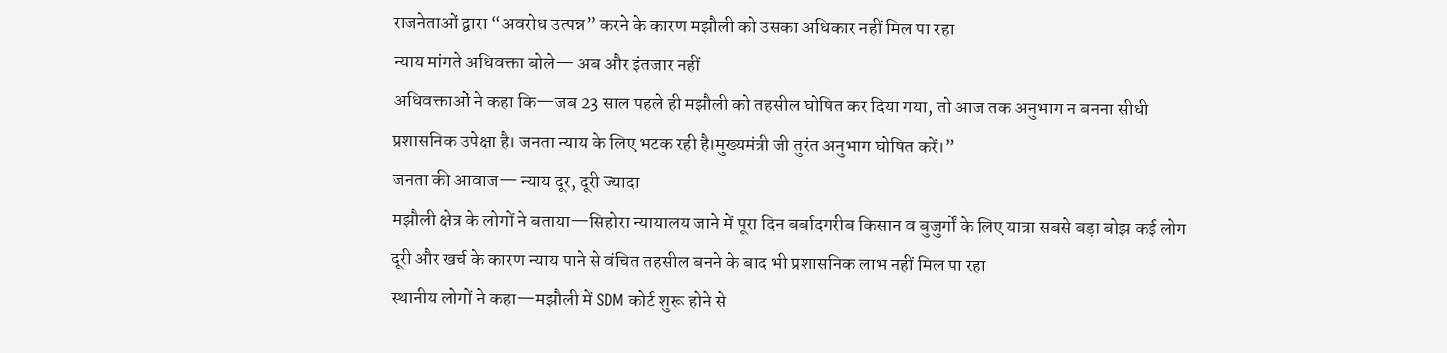राजनेताओं द्वारा “अवरोध उत्पन्न” करने के कारण मझौली को उसका अधिकार नहीं मिल पा रहा
न्याय मांगते अधिवक्ता बोले— अब और इंतजार नहीं
अधिवक्ताओं ने कहा कि—जब 23 साल पहले ही मझौली को तहसील घोषित कर दिया गया, तो आज तक अनुभाग न बनना सीधी प्रशासनिक उपेक्षा है। जनता न्याय के लिए भटक रही है।मुख्यमंत्री जी तुरंत अनुभाग घोषित करें।”
जनता की आवाज— न्याय दूर, दूरी ज्यादा
मझौली क्षेत्र के लोगों ने बताया—सिहोरा न्यायालय जाने में पूरा दिन बर्बादगरीब किसान व बुजुर्गों के लिए यात्रा सबसे बड़ा बोझ कई लोग दूरी और खर्च के कारण न्याय पाने से वंचित तहसील बनने के बाद भी प्रशासनिक लाभ नहीं मिल पा रहा
स्थानीय लोगों ने कहा—मझौली में SDM कोर्ट शुरू होने से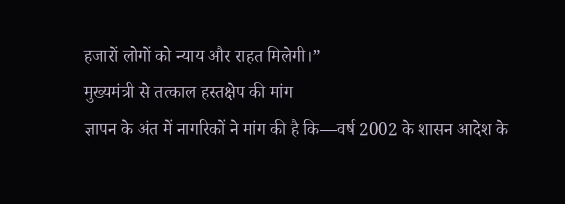हजारों लोगों को न्याय और राहत मिलेगी।”
मुख्यमंत्री से तत्काल हस्तक्षेप की मांग
ज्ञापन के अंत में नागरिकों ने मांग की है कि—वर्ष 2002 के शासन आदेश के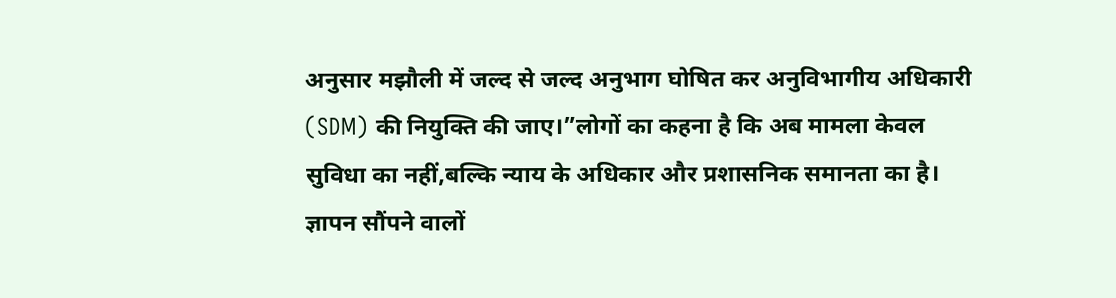अनुसार मझौली में जल्द से जल्द अनुभाग घोषित कर अनुविभागीय अधिकारी (SDM) की नियुक्ति की जाए।”लोगों का कहना है कि अब मामला केवल सुविधा का नहीं,बल्कि न्याय के अधिकार और प्रशासनिक समानता का है।
ज्ञापन सौंपने वालों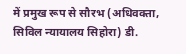में प्रमुख रूप से सौरभ (अधिवक्ता, सिविल न्यायालय सिहोरा) डी.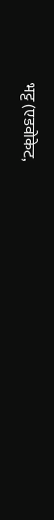भट्ट (एडवोकेट,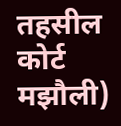तहसील कोर्ट मझौली)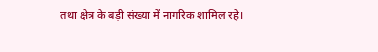तथा क्षेत्र के बड़ी संख्या में नागरिक शामिल रहे।